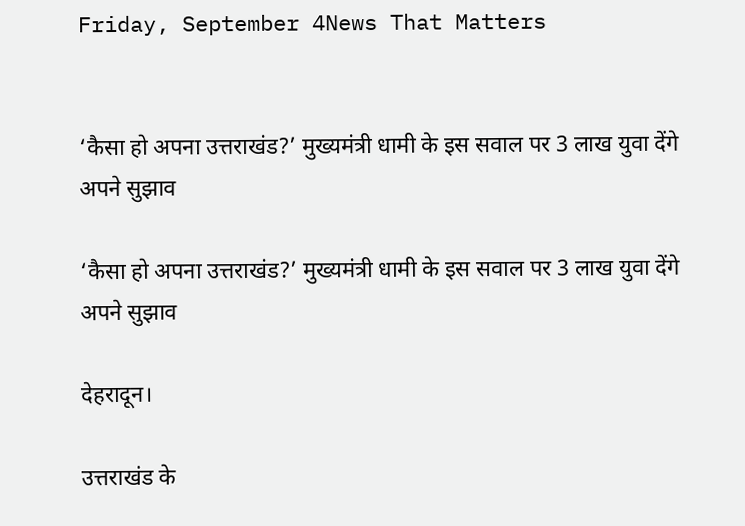Friday, September 4News That Matters


‘कैसा हो अपना उत्तराखंड?’ मुख्यमंत्री धामी के इस सवाल पर 3 लाख युवा देंगे अपने सुझाव

‘कैसा हो अपना उत्तराखंड?’ मुख्यमंत्री धामी के इस सवाल पर 3 लाख युवा देंगे अपने सुझाव

देहरादून।

उत्तराखंड के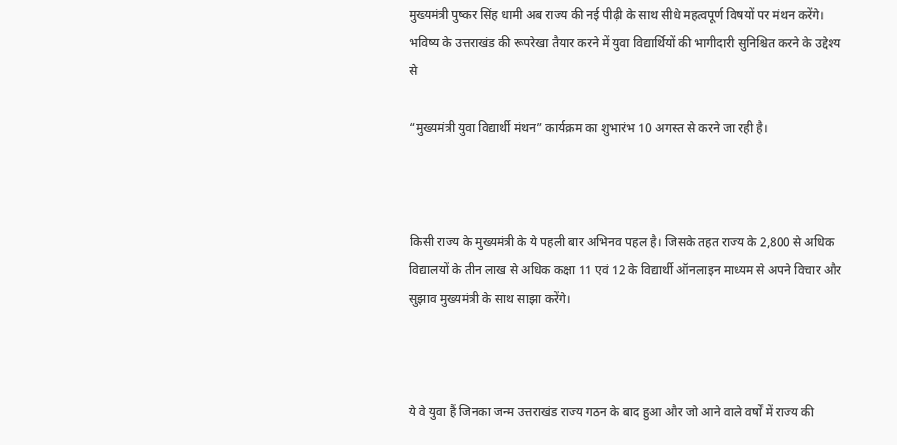मुख्यमंत्री पुष्कर सिंह धामी अब राज्य की नई पीढ़ी के साथ सीधे महत्वपूर्ण विषयों पर मंथन करेंगे। भविष्य के उत्तराखंड की रूपरेखा तैयार करने में युवा विद्यार्थियों की भागीदारी सुनिश्चित करने के उद्देश्य से

“मुख्यमंत्री युवा विद्यार्थी मंथन” कार्यक्रम का शुभारंभ 10 अगस्त से करने जा रही है।



किसी राज्य के मुख्यमंत्री के ये पहली बार अभिनव पहल है। जिसके तहत राज्य के 2,800 से अधिक विद्यालयों के तीन लाख से अधिक कक्षा 11 एवं 12 के विद्यार्थी ऑनलाइन माध्यम से अपने विचार और सुझाव मुख्यमंत्री के साथ साझा करेंगे।



ये वे युवा हैं जिनका जन्म उत्तराखंड राज्य गठन के बाद हुआ और जो आने वाले वर्षों में राज्य की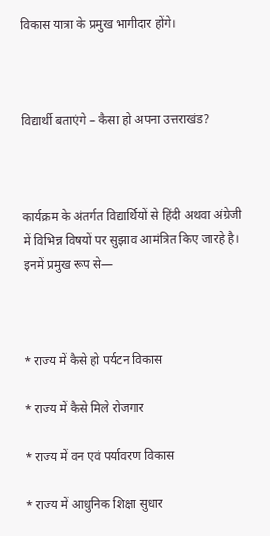विकास यात्रा के प्रमुख भागीदार होंगे।



विद्यार्थी बताएंगे – कैसा हो अपना उत्तराखंड?



कार्यक्रम के अंतर्गत विद्यार्थियों से हिंदी अथवा अंग्रेजी में विभिन्न विषयों पर सुझाव आमंत्रित किए जारहे है। इनमें प्रमुख रूप से—



* राज्य में कैसे हो पर्यटन विकास

* राज्य में कैसे मिले रोजगार

* राज्य में वन एवं पर्यावरण विकास

* राज्य में आधुनिक शिक्षा सुधार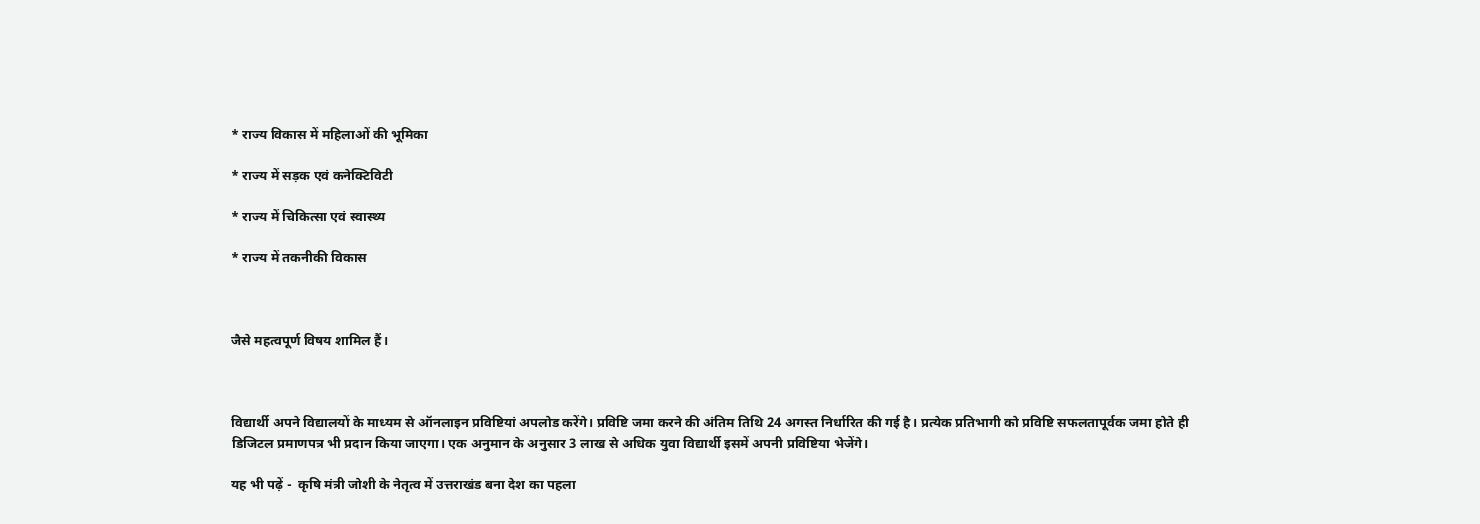* राज्य विकास में महिलाओं की भूमिका

* राज्य में सड़क एवं कनेक्टिविटी

* राज्य में चिकित्सा एवं स्वास्थ्य

* राज्य में तकनीकी विकास



जैसे महत्वपूर्ण विषय शामिल हैं।



विद्यार्थी अपने विद्यालयों के माध्यम से ऑनलाइन प्रविष्टियां अपलोड करेंगे। प्रविष्टि जमा करने की अंतिम तिथि 24 अगस्त निर्धारित की गई है। प्रत्येक प्रतिभागी को प्रविष्टि सफलतापूर्वक जमा होते ही डिजिटल प्रमाणपत्र भी प्रदान किया जाएगा। एक अनुमान के अनुसार 3 लाख से अधिक युवा विद्यार्थी इसमें अपनी प्रविष्टिया भेजेंगे।

यह भी पढ़ें -  कृषि मंत्री जोशी के नेतृत्व में उत्तराखंड बना देश का पहला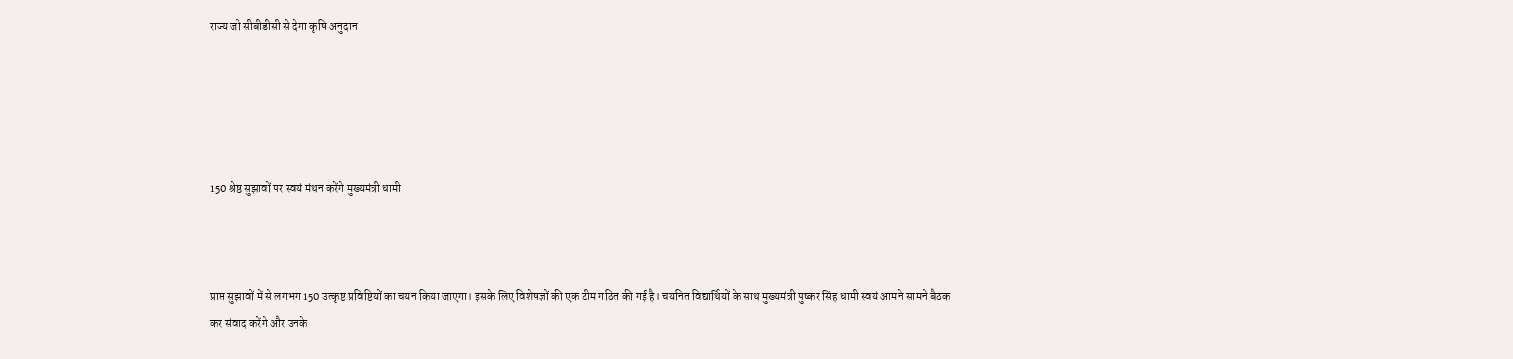राज्य जो सीबीडीसी से देगा कृषि अनुदान





150 श्रेष्ठ सुझावों पर स्वयं मंथन करेंगे मुख्यमंत्री धामी



प्राप्त सुझावों में से लगभग 150 उत्कृष्ट प्रविष्टियों का चयन किया जाएगा। इसके लिए विशेषज्ञों की एक टीम गठित की गई है। चयनित विद्यार्थियों के साथ मुख्यमंत्री पुष्कर सिंह धामी स्वयं आमने सामने बैठक कर संवाद करेंगे और उनके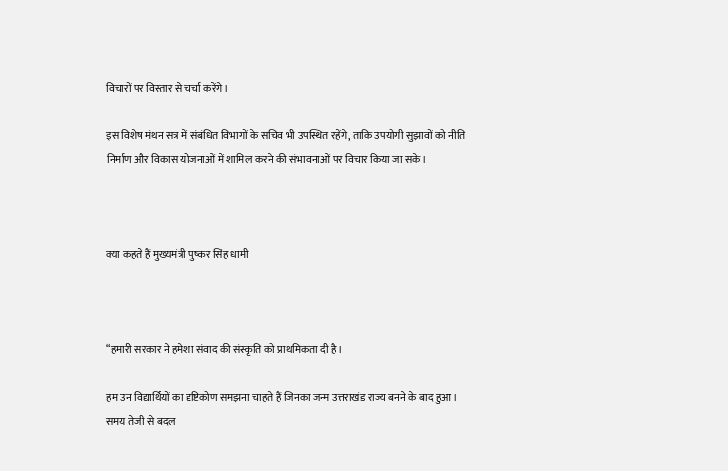विचारों पर विस्तार से चर्चा करेंगे।

इस विशेष मंथन सत्र में संबंधित विभागों के सचिव भी उपस्थित रहेंगे, ताकि उपयोगी सुझावों को नीति निर्माण और विकास योजनाओं में शामिल करने की संभावनाओं पर विचार किया जा सके।



क्या कहते हैं मुख्यमंत्री पुष्कर सिंह धामी



“हमारी सरकार ने हमेशा संवाद की संस्कृति को प्राथमिकता दी है।

हम उन विद्यार्थियों का दृष्टिकोण समझना चाहते हैं जिनका जन्म उत्तराखंड राज्य बनने के बाद हुआ। समय तेजी से बदल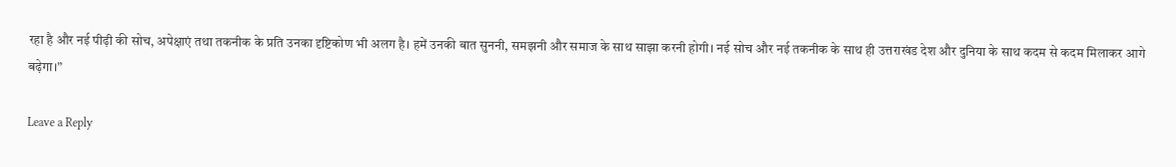रहा है और नई पीढ़ी की सोच, अपेक्षाएं तथा तकनीक के प्रति उनका दृष्टिकोण भी अलग है। हमें उनकी बात सुननी, समझनी और समाज के साथ साझा करनी होगी। नई सोच और नई तकनीक के साथ ही उत्तराखंड देश और दुनिया के साथ कदम से कदम मिलाकर आगे बढ़ेगा।”

Leave a Reply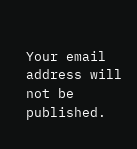Your email address will not be published.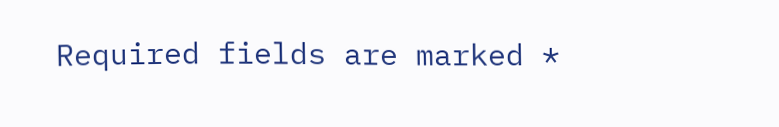Required fields are marked *